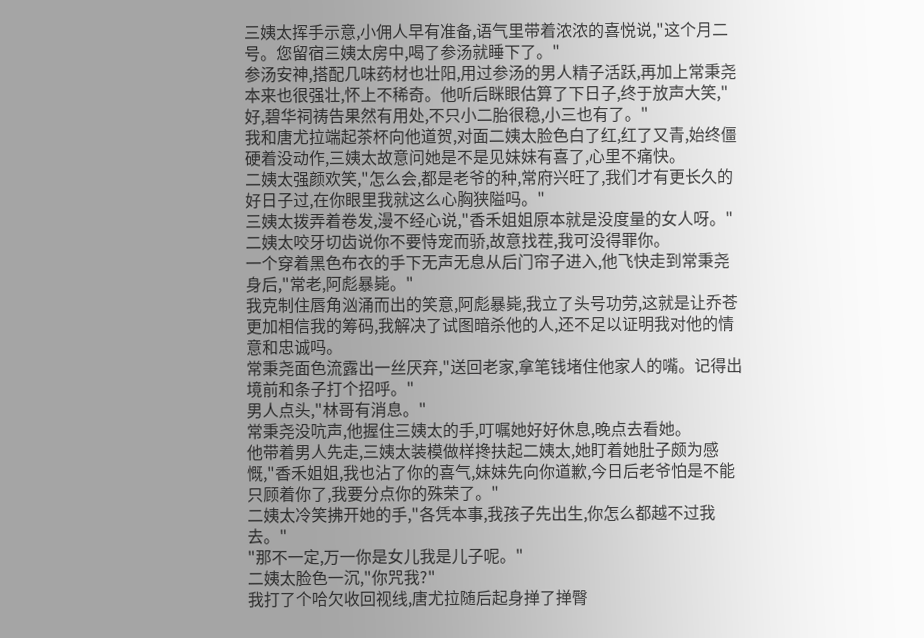三姨太挥手示意,小佣人早有准备,语气里带着浓浓的喜悦说,"这个月二号。您留宿三姨太房中,喝了参汤就睡下了。"
参汤安神,搭配几味药材也壮阳,用过参汤的男人精子活跃,再加上常秉尧本来也很强壮,怀上不稀奇。他听后眯眼估算了下日子,终于放声大笑,"好,碧华祠祷告果然有用处,不只小二胎很稳,小三也有了。"
我和唐尤拉端起茶杯向他道贺,对面二姨太脸色白了红,红了又青,始终僵硬着没动作,三姨太故意问她是不是见妹妹有喜了,心里不痛快。
二姨太强颜欢笑,"怎么会,都是老爷的种,常府兴旺了,我们才有更长久的好日子过,在你眼里我就这么心胸狭隘吗。"
三姨太拨弄着卷发,漫不经心说,"香禾姐姐原本就是没度量的女人呀。"
二姨太咬牙切齿说你不要恃宠而骄,故意找茬,我可没得罪你。
一个穿着黑色布衣的手下无声无息从后门帘子进入,他飞快走到常秉尧身后,"常老,阿彪暴毙。"
我克制住唇角汹涌而出的笑意,阿彪暴毙,我立了头号功劳,这就是让乔苍更加相信我的筹码,我解决了试图暗杀他的人,还不足以证明我对他的情意和忠诚吗。
常秉尧面色流露出一丝厌弃,"送回老家,拿笔钱堵住他家人的嘴。记得出境前和条子打个招呼。"
男人点头,"林哥有消息。"
常秉尧没吭声,他握住三姨太的手,叮嘱她好好休息,晚点去看她。
他带着男人先走,三姨太装模做样搀扶起二姨太,她盯着她肚子颇为感慨,"香禾姐姐,我也沾了你的喜气,妹妹先向你道歉,今日后老爷怕是不能只顾着你了,我要分点你的殊荣了。"
二姨太冷笑拂开她的手,"各凭本事,我孩子先出生,你怎么都越不过我去。"
"那不一定,万一你是女儿我是儿子呢。"
二姨太脸色一沉,"你咒我?"
我打了个哈欠收回视线,唐尤拉随后起身掸了掸臀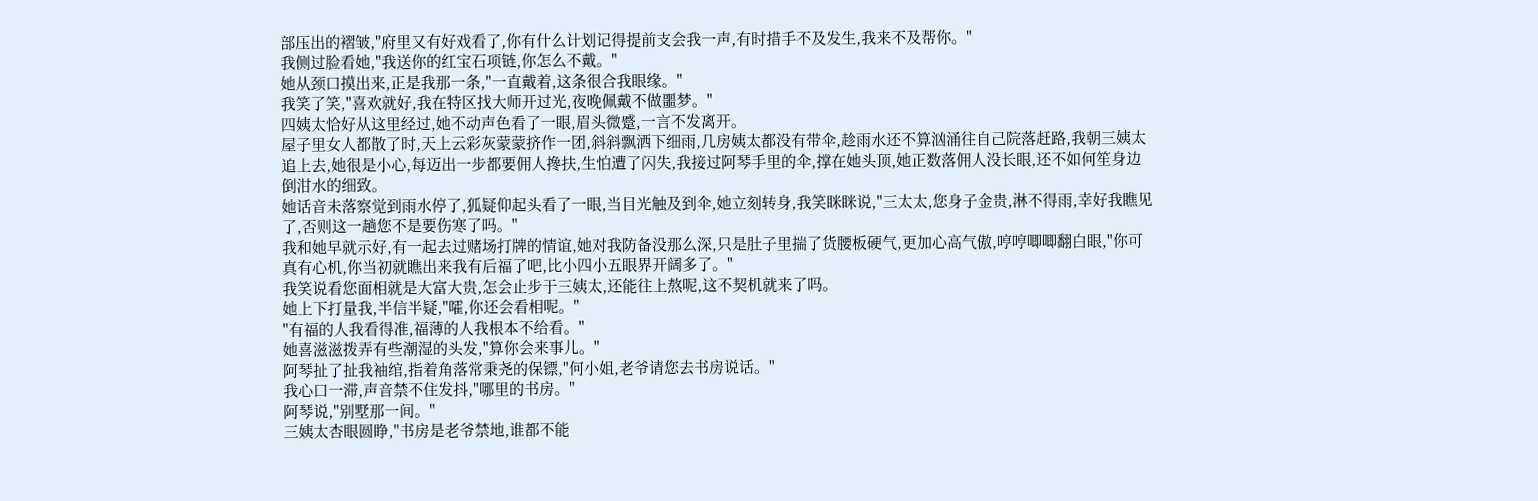部压出的褶皱,"府里又有好戏看了,你有什么计划记得提前支会我一声,有时措手不及发生,我来不及帮你。"
我侧过脸看她,"我送你的红宝石项链,你怎么不戴。"
她从颈口摸出来,正是我那一条,"一直戴着,这条很合我眼缘。"
我笑了笑,"喜欢就好,我在特区找大师开过光,夜晚佩戴不做噩梦。"
四姨太恰好从这里经过,她不动声色看了一眼,眉头微蹙,一言不发离开。
屋子里女人都散了时,天上云彩灰蒙蒙挤作一团,斜斜飘洒下细雨,几房姨太都没有带伞,趁雨水还不算汹涌往自己院落赶路,我朝三姨太追上去,她很是小心,每迈出一步都要佣人搀扶,生怕遭了闪失,我接过阿琴手里的伞,撑在她头顶,她正数落佣人没长眼,还不如何笙身边倒泔水的细致。
她话音未落察觉到雨水停了,狐疑仰起头看了一眼,当目光触及到伞,她立刻转身,我笑眯眯说,"三太太,您身子金贵,淋不得雨,幸好我瞧见了,否则这一趟您不是要伤寒了吗。"
我和她早就示好,有一起去过赌场打牌的情谊,她对我防备没那么深,只是肚子里揣了货腰板硬气,更加心高气傲,哼哼唧唧翻白眼,"你可真有心机,你当初就瞧出来我有后福了吧,比小四小五眼界开阔多了。"
我笑说看您面相就是大富大贵,怎会止步于三姨太,还能往上熬呢,这不契机就来了吗。
她上下打量我,半信半疑,"嚯,你还会看相呢。"
"有福的人我看得准,福薄的人我根本不给看。"
她喜滋滋拨弄有些潮湿的头发,"算你会来事儿。"
阿琴扯了扯我袖绾,指着角落常秉尧的保镖,"何小姐,老爷请您去书房说话。"
我心口一滞,声音禁不住发抖,"哪里的书房。"
阿琴说,"别墅那一间。"
三姨太杏眼圆睁,"书房是老爷禁地,谁都不能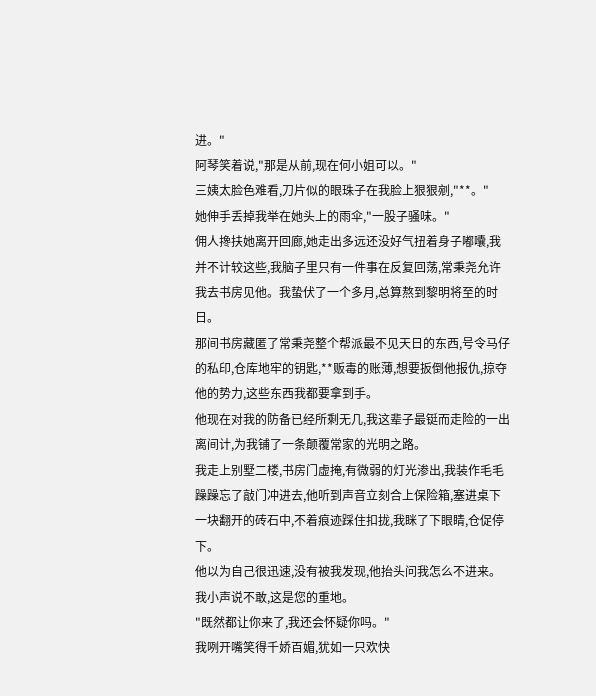进。"
阿琴笑着说,"那是从前,现在何小姐可以。"
三姨太脸色难看,刀片似的眼珠子在我脸上狠狠剜,"**。"
她伸手丢掉我举在她头上的雨伞,"一股子骚味。"
佣人搀扶她离开回廊,她走出多远还没好气扭着身子嘟囔,我并不计较这些,我脑子里只有一件事在反复回荡,常秉尧允许我去书房见他。我蛰伏了一个多月,总算熬到黎明将至的时日。
那间书房藏匿了常秉尧整个帮派最不见天日的东西,号令马仔的私印,仓库地牢的钥匙,**贩毒的账薄,想要扳倒他报仇,掠夺他的势力,这些东西我都要拿到手。
他现在对我的防备已经所剩无几,我这辈子最铤而走险的一出离间计,为我铺了一条颠覆常家的光明之路。
我走上别墅二楼,书房门虚掩,有微弱的灯光渗出,我装作毛毛躁躁忘了敲门冲进去,他听到声音立刻合上保险箱,塞进桌下一块翻开的砖石中,不着痕迹踩住扣拢,我眯了下眼睛,仓促停下。
他以为自己很迅速,没有被我发现,他抬头问我怎么不进来。
我小声说不敢,这是您的重地。
"既然都让你来了,我还会怀疑你吗。"
我咧开嘴笑得千娇百媚,犹如一只欢快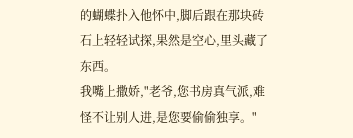的蝴蝶扑入他怀中,脚后跟在那块砖石上轻轻试探,果然是空心,里头藏了东西。
我嘴上撒娇,"老爷,您书房真气派,难怪不让别人进,是您要偷偷独享。"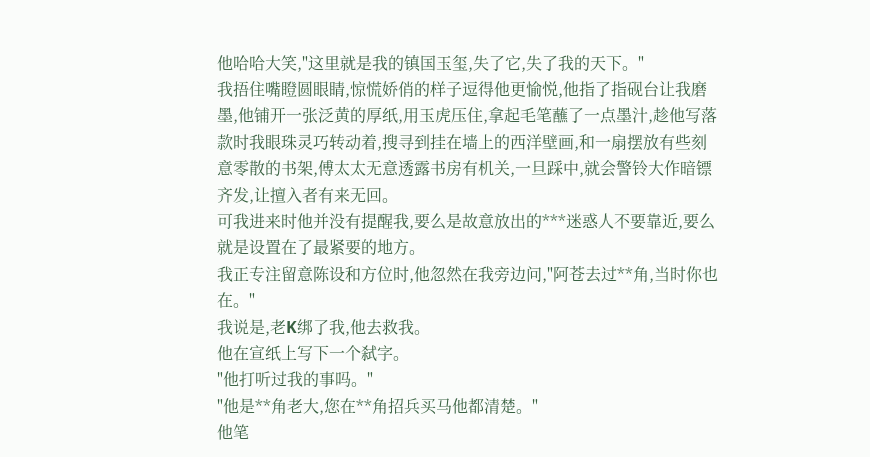他哈哈大笑,"这里就是我的镇国玉玺,失了它,失了我的天下。"
我捂住嘴瞪圆眼睛,惊慌娇俏的样子逗得他更愉悦,他指了指砚台让我磨墨,他铺开一张泛黄的厚纸,用玉虎压住,拿起毛笔蘸了一点墨汁,趁他写落款时我眼珠灵巧转动着,搜寻到挂在墙上的西洋壁画,和一扇摆放有些刻意零散的书架,傅太太无意透露书房有机关,一旦踩中,就会警铃大作暗镖齐发,让擅入者有来无回。
可我进来时他并没有提醒我,要么是故意放出的***迷惑人不要靠近,要么就是设置在了最紧要的地方。
我正专注留意陈设和方位时,他忽然在我旁边问,"阿苍去过**角,当时你也在。"
我说是,老K绑了我,他去救我。
他在宣纸上写下一个弑字。
"他打听过我的事吗。"
"他是**角老大,您在**角招兵买马他都清楚。"
他笔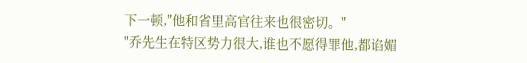下一顿,"他和省里高官往来也很密切。"
"乔先生在特区势力很大,谁也不愿得罪他,都谄媚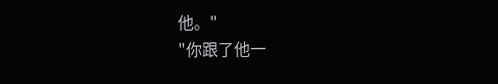他。"
"你跟了他一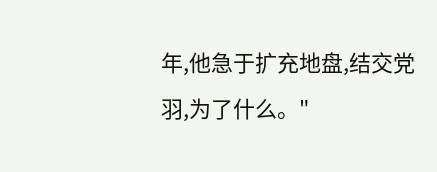年,他急于扩充地盘,结交党羽,为了什么。"